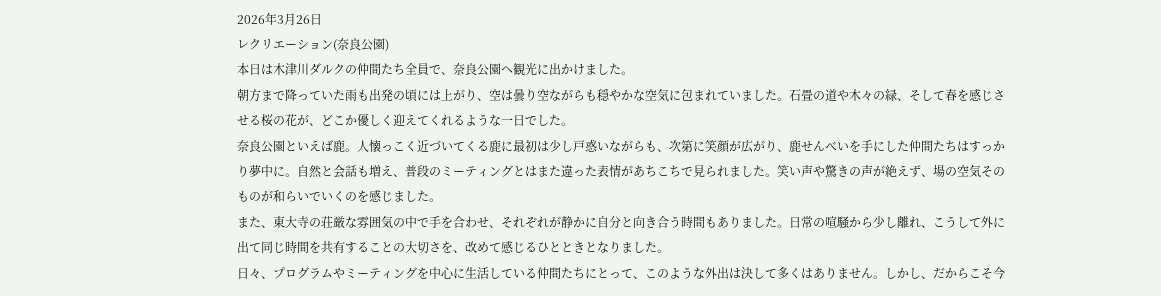2026年3月26日
レクリエーション(奈良公園)
本日は木津川ダルクの仲間たち全員で、奈良公園へ観光に出かけました。
朝方まで降っていた雨も出発の頃には上がり、空は曇り空ながらも穏やかな空気に包まれていました。石畳の道や木々の緑、そして春を感じさせる桜の花が、どこか優しく迎えてくれるような一日でした。
奈良公園といえば鹿。人懐っこく近づいてくる鹿に最初は少し戸惑いながらも、次第に笑顔が広がり、鹿せんべいを手にした仲間たちはすっかり夢中に。自然と会話も増え、普段のミーティングとはまた違った表情があちこちで見られました。笑い声や驚きの声が絶えず、場の空気そのものが和らいでいくのを感じました。
また、東大寺の荘厳な雰囲気の中で手を合わせ、それぞれが静かに自分と向き合う時間もありました。日常の喧騒から少し離れ、こうして外に出て同じ時間を共有することの大切さを、改めて感じるひとときとなりました。
日々、プログラムやミーティングを中心に生活している仲間たちにとって、このような外出は決して多くはありません。しかし、だからこそ今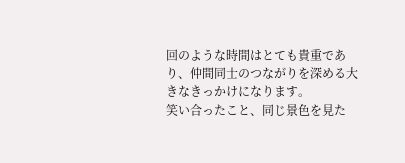回のような時間はとても貴重であり、仲間同士のつながりを深める大きなきっかけになります。
笑い合ったこと、同じ景色を見た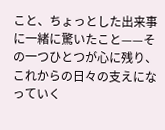こと、ちょっとした出来事に一緒に驚いたこと——その一つひとつが心に残り、これからの日々の支えになっていく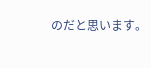のだと思います。